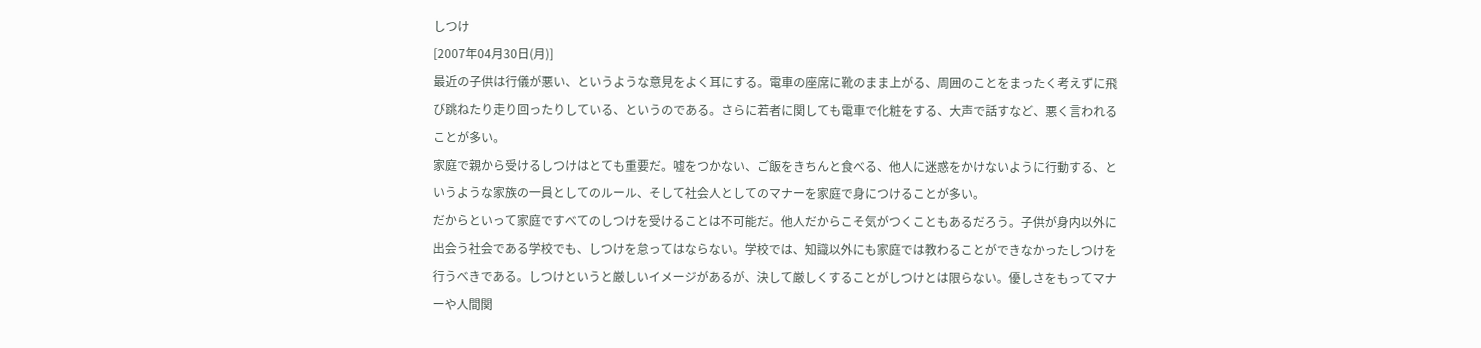しつけ
[2007年04月30日(月)]
最近の子供は行儀が悪い、というような意見をよく耳にする。電車の座席に靴のまま上がる、周囲のことをまったく考えずに飛び跳ねたり走り回ったりしている、というのである。さらに若者に関しても電車で化粧をする、大声で話すなど、悪く言われることが多い。
家庭で親から受けるしつけはとても重要だ。嘘をつかない、ご飯をきちんと食べる、他人に迷惑をかけないように行動する、というような家族の一員としてのルール、そして社会人としてのマナーを家庭で身につけることが多い。
だからといって家庭ですべてのしつけを受けることは不可能だ。他人だからこそ気がつくこともあるだろう。子供が身内以外に出会う社会である学校でも、しつけを怠ってはならない。学校では、知識以外にも家庭では教わることができなかったしつけを行うべきである。しつけというと厳しいイメージがあるが、決して厳しくすることがしつけとは限らない。優しさをもってマナーや人間関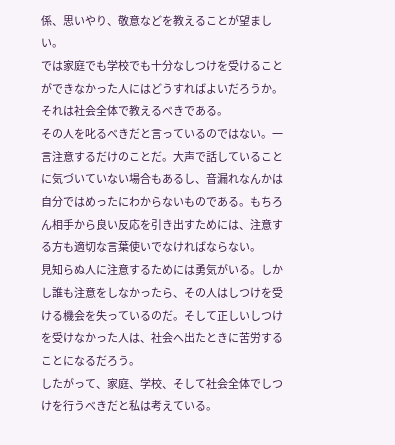係、思いやり、敬意などを教えることが望ましい。
では家庭でも学校でも十分なしつけを受けることができなかった人にはどうすればよいだろうか。それは社会全体で教えるべきである。
その人を叱るべきだと言っているのではない。一言注意するだけのことだ。大声で話していることに気づいていない場合もあるし、音漏れなんかは自分ではめったにわからないものである。もちろん相手から良い反応を引き出すためには、注意する方も適切な言葉使いでなければならない。
見知らぬ人に注意するためには勇気がいる。しかし誰も注意をしなかったら、その人はしつけを受ける機会を失っているのだ。そして正しいしつけを受けなかった人は、社会へ出たときに苦労することになるだろう。
したがって、家庭、学校、そして社会全体でしつけを行うべきだと私は考えている。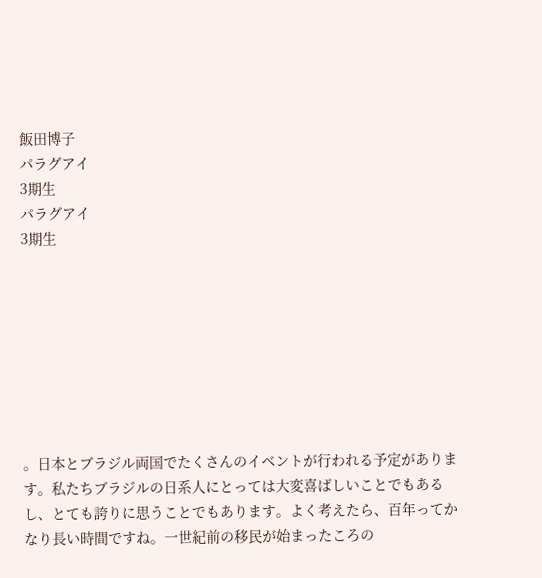飯田博子
パラグアイ
3期生
パラグアイ
3期生








。日本とブラジル両国でたくさんのイベントが行われる予定があります。私たちブラジルの日系人にとっては大変喜ばしいことでもあるし、とても誇りに思うことでもあります。よく考えたら、百年ってかなり長い時間ですね。一世紀前の移民が始まったころの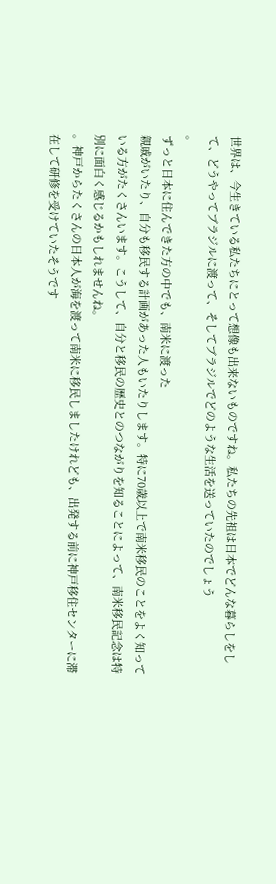世界は、今生きている私たちにとって想像も出来ないものですね。私たちの先祖は日本でどんな暮らしをして、どうやってブラジルに渡って、そしてブラジルでどのような生活を送っていたのでしょう
。
ずっと日本に住んできた方の中でも、南米に渡った
親戚がいたり、自分も移民する計画があった人もいたりします。特に70歳以上で南米移民のことをよく知っている方がたくさんいます。こうして、自分と移民の歴史とのつながりを知ることによって、南米移民記念は特別に面白く感じるかもしれませんね。
。神戸からたくさんの日本人が海を渡って南米に移民しましたけれども、出発する前に神戸移住センターに滞在して研修を受けていたそうです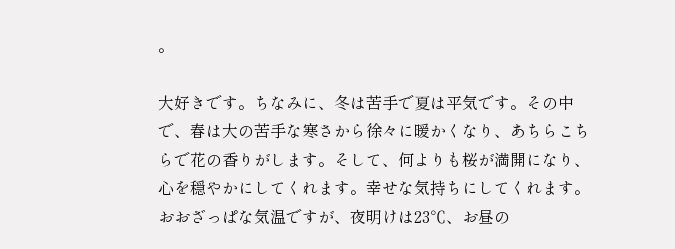。

大好きです。ちなみに、冬は苦手で夏は平気です。その中で、春は大の苦手な寒さから徐々に暖かくなり、あちらこちらで花の香りがします。そして、何よりも桜が満開になり、心を穏やかにしてくれます。幸せな気持ちにしてくれます。
おおざっぱな気温ですが、夜明けは23℃、お昼の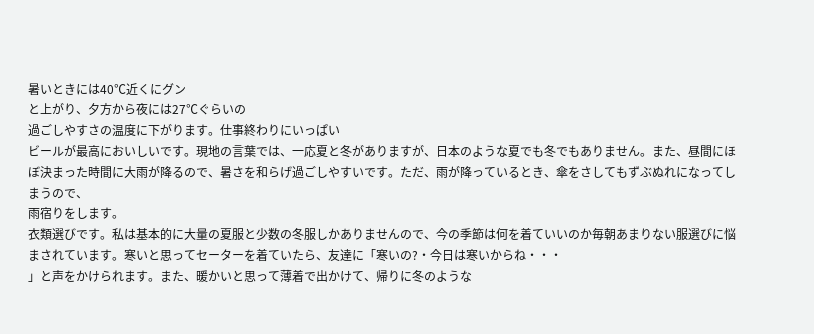暑いときには40℃近くにグン
と上がり、夕方から夜には27℃ぐらいの
過ごしやすさの温度に下がります。仕事終わりにいっぱい
ビールが最高においしいです。現地の言葉では、一応夏と冬がありますが、日本のような夏でも冬でもありません。また、昼間にほぼ決まった時間に大雨が降るので、暑さを和らげ過ごしやすいです。ただ、雨が降っているとき、傘をさしてもずぶぬれになってしまうので、
雨宿りをします。
衣類選びです。私は基本的に大量の夏服と少数の冬服しかありませんので、今の季節は何を着ていいのか毎朝あまりない服選びに悩まされています。寒いと思ってセーターを着ていたら、友達に「寒いの?・今日は寒いからね・・・
」と声をかけられます。また、暖かいと思って薄着で出かけて、帰りに冬のような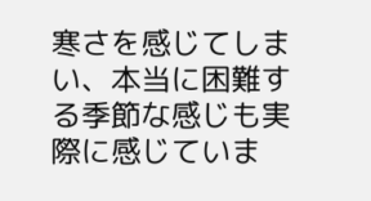寒さを感じてしまい、本当に困難する季節な感じも実際に感じていま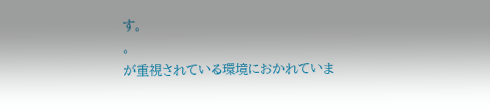す。
。
が重視されている環境におかれていま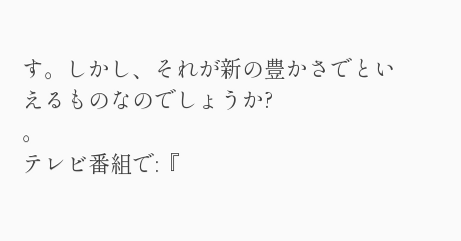す。しかし、それが新の豊かさでといえるものなのでしょうか?
。
テレビ番組で:『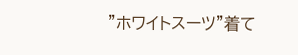”ホワイトスーツ”着て